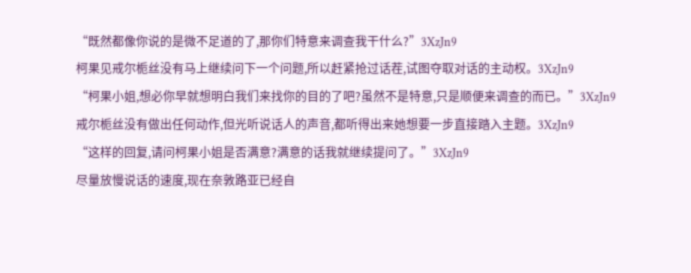“既然都像你说的是微不足道的了,那你们特意来调查我干什么?”3XzJn9
柯果见戒尔栀丝没有马上继续问下一个问题,所以赶紧抢过话茬,试图夺取对话的主动权。3XzJn9
“柯果小姐,想必你早就想明白我们来找你的目的了吧?虽然不是特意,只是顺便来调查的而已。”3XzJn9
戒尔栀丝没有做出任何动作,但光听说话人的声音,都听得出来她想要一步直接踏入主题。3XzJn9
“这样的回复,请问柯果小姐是否满意?满意的话我就继续提问了。”3XzJn9
尽量放慢说话的速度,现在奈敦路亚已经自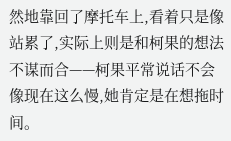然地靠回了摩托车上,看着只是像站累了,实际上则是和柯果的想法不谋而合——柯果平常说话不会像现在这么慢,她肯定是在想拖时间。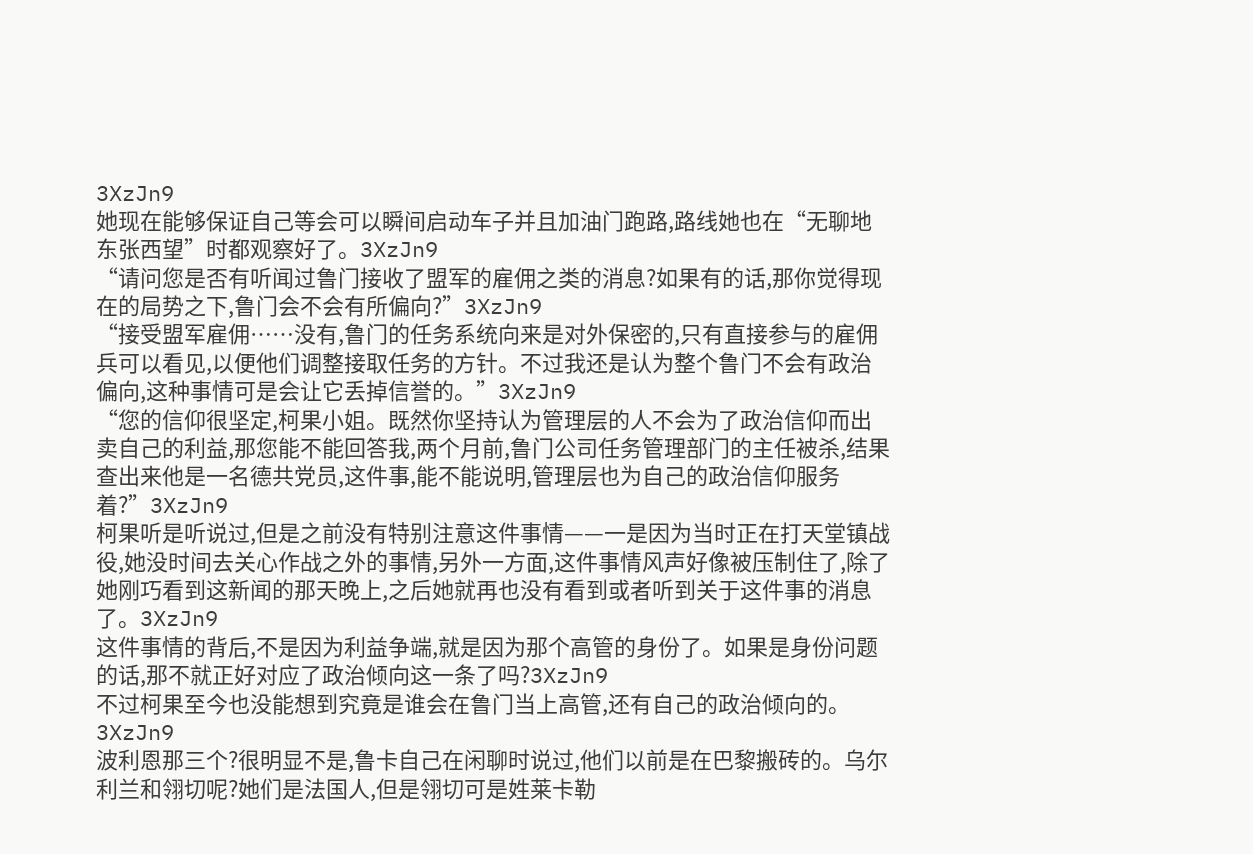3XzJn9
她现在能够保证自己等会可以瞬间启动车子并且加油门跑路,路线她也在“无聊地东张西望”时都观察好了。3XzJn9
“请问您是否有听闻过鲁门接收了盟军的雇佣之类的消息?如果有的话,那你觉得现在的局势之下,鲁门会不会有所偏向?”3XzJn9
“接受盟军雇佣……没有,鲁门的任务系统向来是对外保密的,只有直接参与的雇佣兵可以看见,以便他们调整接取任务的方针。不过我还是认为整个鲁门不会有政治偏向,这种事情可是会让它丢掉信誉的。”3XzJn9
“您的信仰很坚定,柯果小姐。既然你坚持认为管理层的人不会为了政治信仰而出卖自己的利益,那您能不能回答我,两个月前,鲁门公司任务管理部门的主任被杀,结果查出来他是一名德共党员,这件事,能不能说明,管理层也为自己的政治信仰服务着?”3XzJn9
柯果听是听说过,但是之前没有特别注意这件事情——一是因为当时正在打天堂镇战役,她没时间去关心作战之外的事情,另外一方面,这件事情风声好像被压制住了,除了她刚巧看到这新闻的那天晚上,之后她就再也没有看到或者听到关于这件事的消息了。3XzJn9
这件事情的背后,不是因为利益争端,就是因为那个高管的身份了。如果是身份问题的话,那不就正好对应了政治倾向这一条了吗?3XzJn9
不过柯果至今也没能想到究竟是谁会在鲁门当上高管,还有自己的政治倾向的。3XzJn9
波利恩那三个?很明显不是,鲁卡自己在闲聊时说过,他们以前是在巴黎搬砖的。乌尔利兰和翎切呢?她们是法国人,但是翎切可是姓莱卡勒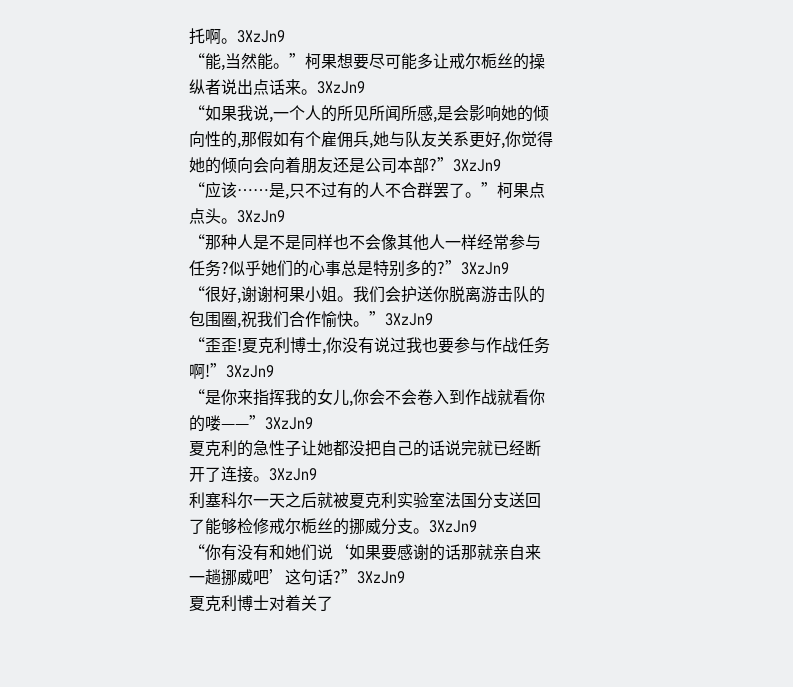托啊。3XzJn9
“能,当然能。”柯果想要尽可能多让戒尔栀丝的操纵者说出点话来。3XzJn9
“如果我说,一个人的所见所闻所感,是会影响她的倾向性的,那假如有个雇佣兵,她与队友关系更好,你觉得她的倾向会向着朋友还是公司本部?”3XzJn9
“应该……是,只不过有的人不合群罢了。”柯果点点头。3XzJn9
“那种人是不是同样也不会像其他人一样经常参与任务?似乎她们的心事总是特别多的?”3XzJn9
“很好,谢谢柯果小姐。我们会护送你脱离游击队的包围圈,祝我们合作愉快。”3XzJn9
“歪歪!夏克利博士,你没有说过我也要参与作战任务啊!”3XzJn9
“是你来指挥我的女儿,你会不会卷入到作战就看你的喽——”3XzJn9
夏克利的急性子让她都没把自己的话说完就已经断开了连接。3XzJn9
利塞科尔一天之后就被夏克利实验室法国分支送回了能够检修戒尔栀丝的挪威分支。3XzJn9
“你有没有和她们说‘如果要感谢的话那就亲自来一趟挪威吧’这句话?”3XzJn9
夏克利博士对着关了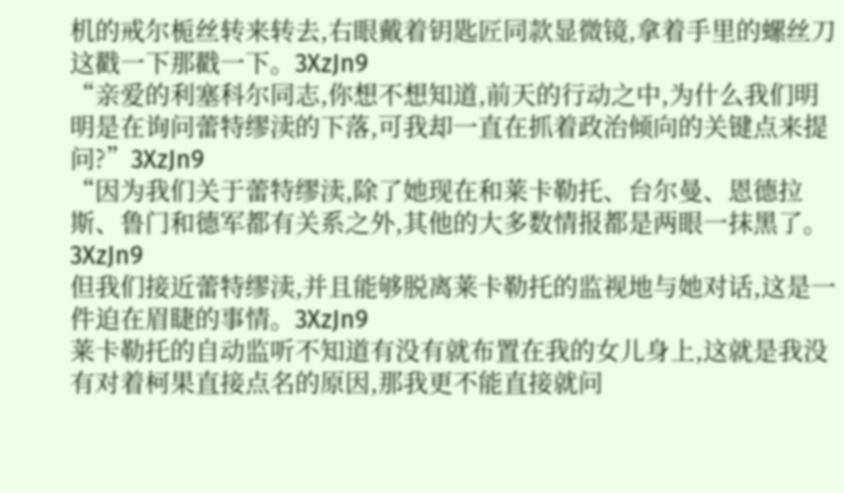机的戒尔栀丝转来转去,右眼戴着钥匙匠同款显微镜,拿着手里的螺丝刀这戳一下那戳一下。3XzJn9
“亲爱的利塞科尔同志,你想不想知道,前天的行动之中,为什么我们明明是在询问蕾特缪渎的下落,可我却一直在抓着政治倾向的关键点来提问?”3XzJn9
“因为我们关于蕾特缪渎,除了她现在和莱卡勒托、台尔曼、恩德拉斯、鲁门和德军都有关系之外,其他的大多数情报都是两眼一抹黑了。3XzJn9
但我们接近蕾特缪渎,并且能够脱离莱卡勒托的监视地与她对话,这是一件迫在眉睫的事情。3XzJn9
莱卡勒托的自动监听不知道有没有就布置在我的女儿身上,这就是我没有对着柯果直接点名的原因,那我更不能直接就问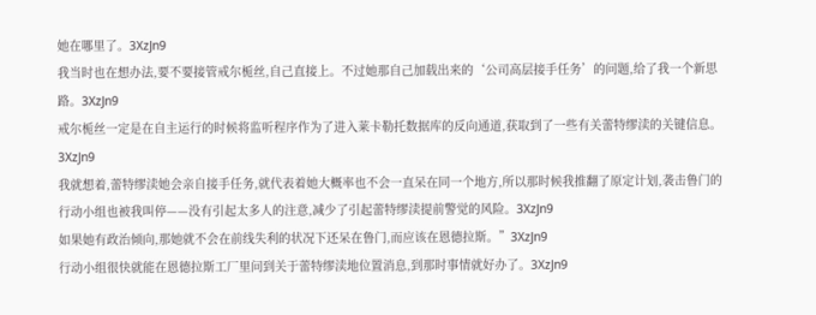她在哪里了。3XzJn9
我当时也在想办法,要不要接管戒尔栀丝,自己直接上。不过她那自己加载出来的‘公司高层接手任务’的问题,给了我一个新思路。3XzJn9
戒尔栀丝一定是在自主运行的时候将监听程序作为了进入莱卡勒托数据库的反向通道,获取到了一些有关蕾特缪渎的关键信息。3XzJn9
我就想着,蕾特缪渎她会亲自接手任务,就代表着她大概率也不会一直呆在同一个地方,所以那时候我推翻了原定计划,袭击鲁门的行动小组也被我叫停——没有引起太多人的注意,减少了引起蕾特缪渎提前警觉的风险。3XzJn9
如果她有政治倾向,那她就不会在前线失利的状况下还呆在鲁门,而应该在恩德拉斯。”3XzJn9
行动小组很快就能在恩德拉斯工厂里问到关于蕾特缪渎地位置消息,到那时事情就好办了。3XzJn9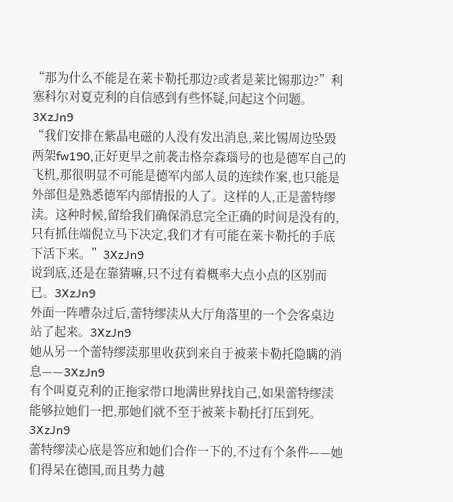“那为什么不能是在莱卡勒托那边?或者是莱比锡那边?”利塞科尔对夏克利的自信感到有些怀疑,问起这个问题。3XzJn9
“我们安排在紫晶电磁的人没有发出消息,莱比锡周边坠毁两架fw190,正好更早之前袭击格奈森瑙号的也是德军自己的飞机,那很明显不可能是德军内部人员的连续作案,也只能是外部但是熟悉德军内部情报的人了。这样的人,正是蕾特缪渎。这种时候,留给我们确保消息完全正确的时间是没有的,只有抓住端倪立马下决定,我们才有可能在莱卡勒托的手底下活下来。”3XzJn9
说到底,还是在靠猜嘛,只不过有着概率大点小点的区别而已。3XzJn9
外面一阵嘈杂过后,蕾特缪渎从大厅角落里的一个会客桌边站了起来。3XzJn9
她从另一个蕾特缪渎那里收获到来自于被莱卡勒托隐瞒的消息——3XzJn9
有个叫夏克利的正拖家带口地满世界找自己,如果蕾特缪渎能够拉她们一把,那她们就不至于被莱卡勒托打压到死。3XzJn9
蕾特缪渎心底是答应和她们合作一下的,不过有个条件——她们得呆在德国,而且势力越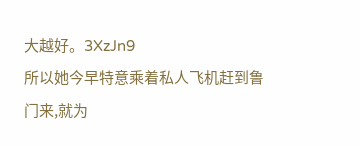大越好。3XzJn9
所以她今早特意乘着私人飞机赶到鲁门来,就为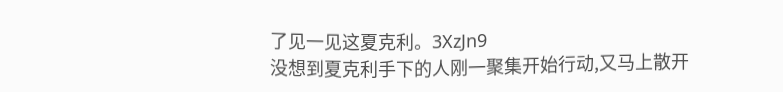了见一见这夏克利。3XzJn9
没想到夏克利手下的人刚一聚集开始行动,又马上散开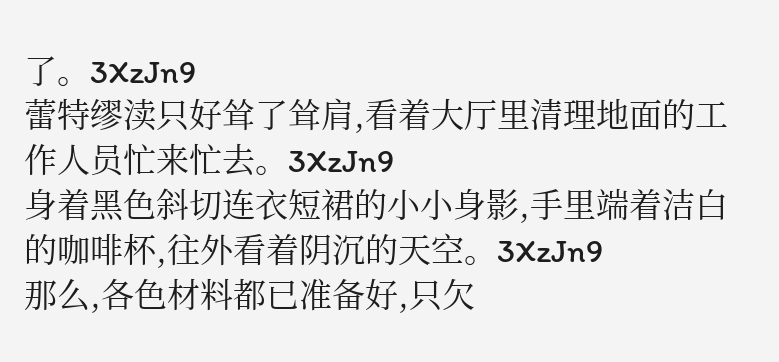了。3XzJn9
蕾特缪渎只好耸了耸肩,看着大厅里清理地面的工作人员忙来忙去。3XzJn9
身着黑色斜切连衣短裙的小小身影,手里端着洁白的咖啡杯,往外看着阴沉的天空。3XzJn9
那么,各色材料都已准备好,只欠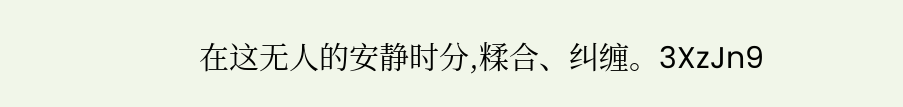在这无人的安静时分,糅合、纠缠。3XzJn9